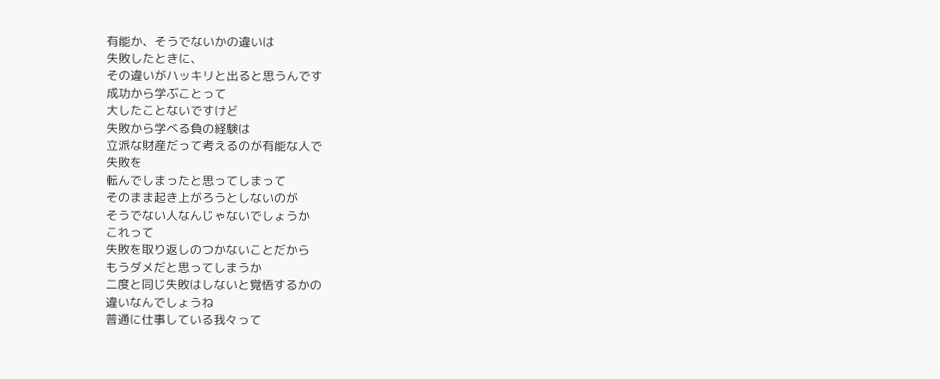有能か、そうでないかの違いは
失敗したときに、
その違いがハッキリと出ると思うんです
成功から学ぶことって
大したことないですけど
失敗から学べる負の経験は
立派な財産だって考えるのが有能な人で
失敗を
転んでしまったと思ってしまって
そのまま起き上がろうとしないのが
そうでない人なんじゃないでしょうか
これって
失敗を取り返しのつかないことだから
もうダメだと思ってしまうか
二度と同じ失敗はしないと覚悟するかの
違いなんでしょうね
普通に仕事している我々って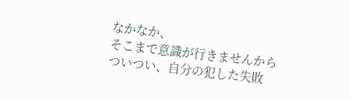なかなか、
そこまで意識が行きませんから
ついつい、自分の犯した失敗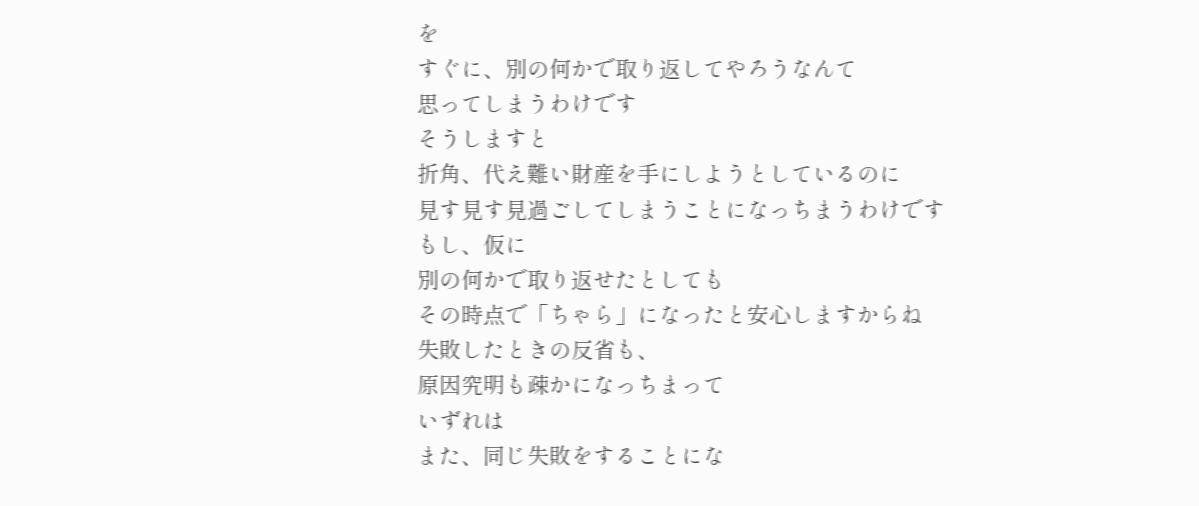を
すぐに、別の何かで取り返してやろうなんて
思ってしまうわけです
そうしますと
折角、代え難い財産を手にしようとしているのに
見す見す見過ごしてしまうことになっちまうわけです
もし、仮に
別の何かで取り返せたとしても
その時点で「ちゃら」になったと安心しますからね
失敗したときの反省も、
原因究明も疎かになっちまって
いずれは
また、同じ失敗をすることにな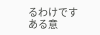るわけです
ある意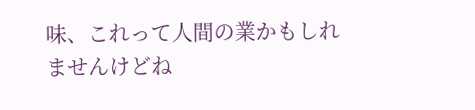味、これって人間の業かもしれませんけどね